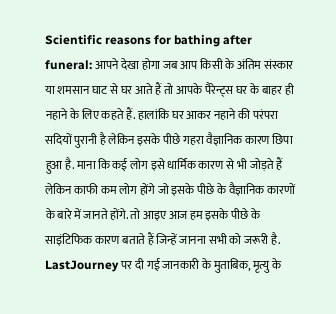Scientific reasons for bathing after funeral: आपने देखा होगा जब आप किसी के अंतिम संस्कार या शमसान घाट से घर आते हैं तो आपके पैरेन्ट्स घर के बाहर ही नहाने के लिए कहते हैं. हालांकि घर आकर नहाने की परंपरा सदियों पुरानी है लेकिन इसके पीछे गहरा वैज्ञानिक कारण छिपा हुआ है. माना कि कई लोग इसे धार्मिक कारण से भी जोड़ते हैं लेकिन काफी कम लोग होंगे जो इसके पीछे के वैज्ञानिक कारणों के बारे में जानते होंगे. तो आइए आज हम इसके पीछे के साइंटिफिक कारण बताते हैं जिन्हें जानना सभी को जरूरी है.
LastJourney पर दी गई जानकारी के मुताबिक, मृत्यु के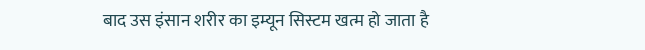बाद उस इंसान शरीर का इम्यून सिस्टम खत्म हो जाता है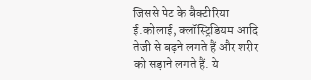जिससे पेट के बैक्टीरिया ई.कोलाई, क्लॉस्ट्रिडियम आदि तेजी से बढ़ने लगते हैं और शरीर को सड़ाने लगते हैं. ये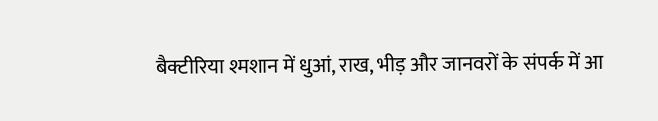बैक्टीरिया श्मशान में धुआं, राख, भीड़ और जानवरों के संपर्क में आ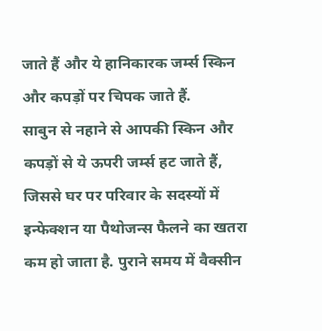जाते हैं और ये हानिकारक जर्म्स स्किन और कपड़ों पर चिपक जाते हैं.
साबुन से नहाने से आपकी स्किन और कपड़ों से ये ऊपरी जर्म्स हट जाते हैं, जिससे घर पर परिवार के सदस्यों में इन्फेक्शन या पैथोजन्स फैलने का खतरा कम हो जाता है. पुराने समय में वैक्सीन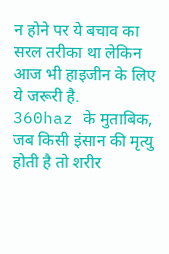न होने पर ये बचाव का सरल तरीका था लेकिन आज भी हाइजीन के लिए ये जरूरी है.
360haz के मुताबिक, जब किसी इंसान की मृत्यु होती है तो शरीर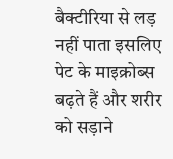बैक्टीरिया से लड़ नहीं पाता इसलिए पेट के माइक्रोब्स बढ़ते हैं और शरीर को सड़ाने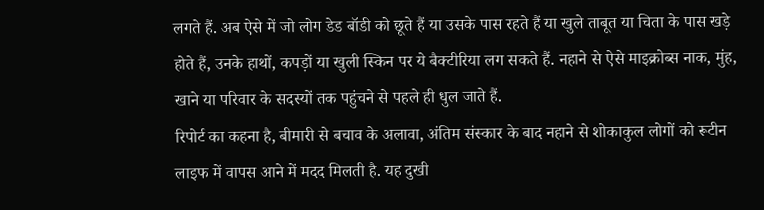लगते हैं. अब ऐसे में जो लोग डेड बॉडी को छूते हैं या उसके पास रहते हैं या खुले ताबूत या चिता के पास खड़े होते हैं, उनके हाथों, कपड़ों या खुली स्किन पर ये बैक्टीरिया लग सकते हैं. नहाने से ऐसे माइक्रोब्स नाक, मुंह, खाने या परिवार के सदस्यों तक पहुंचने से पहले ही धुल जाते हैं.
रिपोर्ट का कहना है, बीमारी से बचाव के अलावा, अंतिम संस्कार के बाद नहाने से शोकाकुल लोगों को रूटीन लाइफ में वापस आने में मदद मिलती है. यह दुखी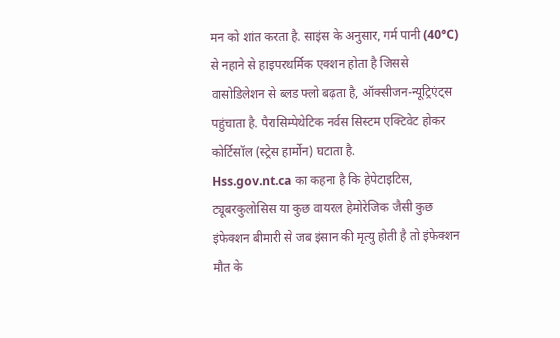मन को शांत करता है. साइंस के अनुसार, गर्म पानी (40°C) से नहाने से हाइपरथर्मिक एक्शन होता है जिससे वासोडिलेशन से ब्लड फ्लो बढ़ता है, ऑक्सीजन-न्यूट्रिएंट्स पहुंचाता है. पैरासिम्पेथेटिक नर्वस सिस्टम एक्टिवेट होकर कोर्टिसॉल (स्ट्रेस हार्मोन) घटाता है.
Hss.gov.nt.ca का कहना है कि हेपेटाइटिस, ट्यूबरकुलोसिस या कुछ वायरल हेमोरेजिक जैसी कुछ इंफेक्शन बीमारी से जब इंसान की मृत्यु होती है तो इंफेक्शन मौत के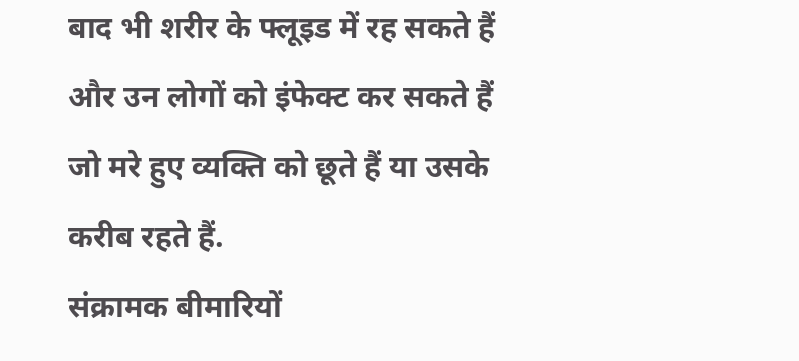बाद भी शरीर के फ्लूइड में रह सकते हैं और उन लोगों को इंफेक्ट कर सकते हैं जो मरे हुए व्यक्ति को छूते हैं या उसके करीब रहते हैं.
संक्रामक बीमारियों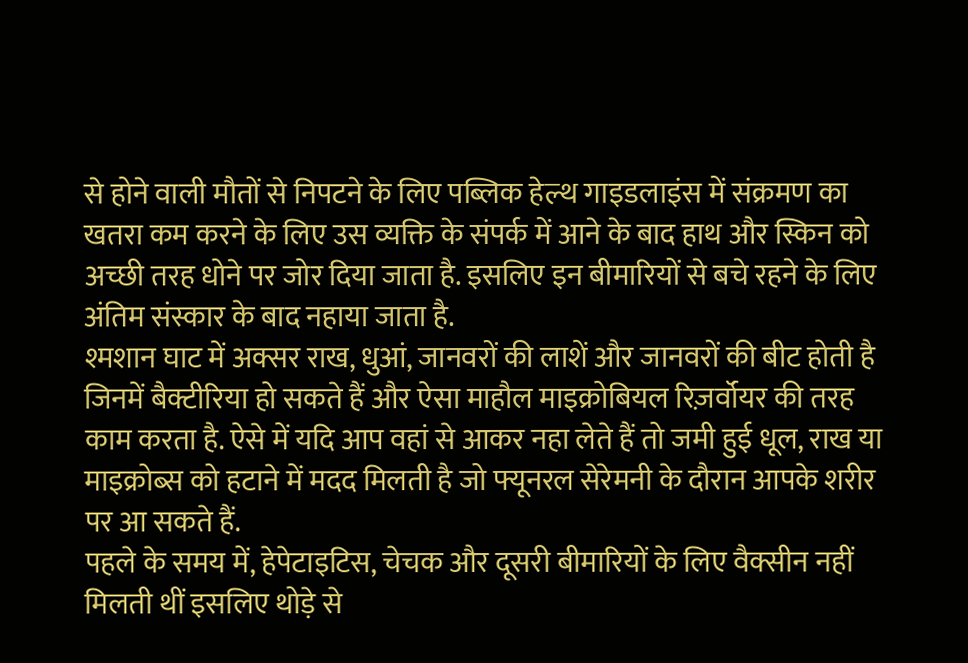से होने वाली मौतों से निपटने के लिए पब्लिक हेल्थ गाइडलाइंस में संक्रमण का खतरा कम करने के लिए उस व्यक्ति के संपर्क में आने के बाद हाथ और स्किन को अच्छी तरह धोने पर जोर दिया जाता है. इसलिए इन बीमारियों से बचे रहने के लिए अंतिम संस्कार के बाद नहाया जाता है.
श्मशान घाट में अक्सर राख, धुआं, जानवरों की लाशें और जानवरों की बीट होती है जिनमें बैक्टीरिया हो सकते हैं और ऐसा माहौल माइक्रोबियल रिज़र्वॉयर की तरह काम करता है. ऐसे में यदि आप वहां से आकर नहा लेते हैं तो जमी हुई धूल, राख या माइक्रोब्स को हटाने में मदद मिलती है जो फ्यूनरल सेरेमनी के दौरान आपके शरीर पर आ सकते हैं.
पहले के समय में, हेपेटाइटिस, चेचक और दूसरी बीमारियों के लिए वैक्सीन नहीं मिलती थीं इसलिए थोड़े से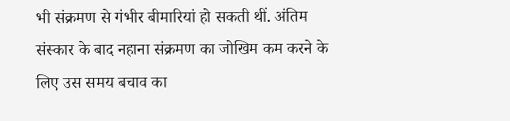भी संक्रमण से गंभीर बीमारियां हो सकती थीं. अंतिम संस्कार के बाद नहाना संक्रमण का जोखिम कम करने के लिए उस समय बचाव का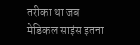तरीका था जब मेडिकल साइंस इतना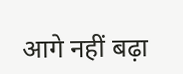आगे नहीं बढ़ा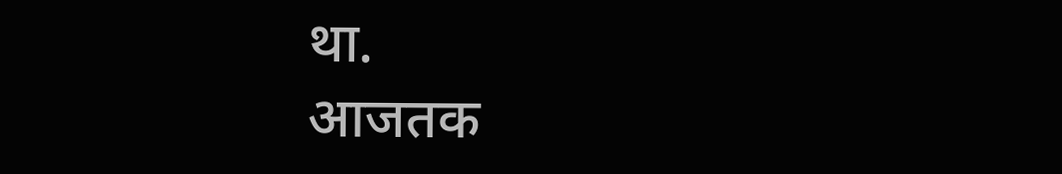था.
आजतक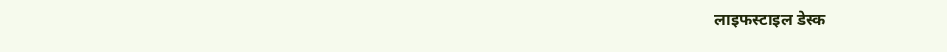लाइफस्टाइल डेस्क